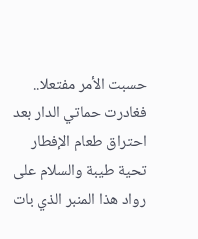حسبت الأمر مفتعلا.. فغادرت حماتي الدار بعد احتراق طعام الإفطار
تحية طيبة والسلام على رواد هذا المنبر الذي بات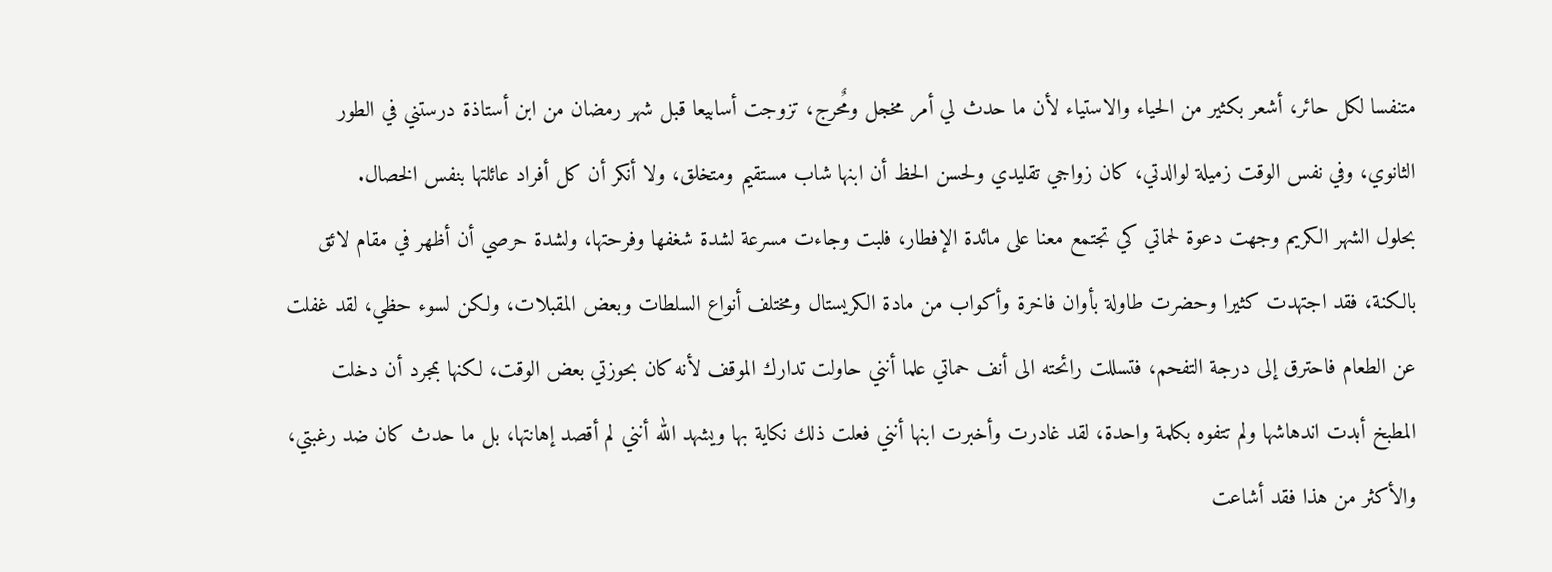متنفسا لكل حائر، أشعر بكثير من الحياء والاستياء لأن ما حدث لي أمر مخجل ومٌحرج، تزوجت أسابيعا قبل شهر رمضان من ابن أستاذة درستني في الطور الثانوي، وفي نفس الوقت زميلة لوالدتي، كان زواجي تقليدي ولحسن الحظ أن ابنها شاب مستقيم ومتخلق، ولا أنكر أن كل أفراد عائلتها بنفس الخصال.
بحلول الشهر الكريم وجهت دعوة لحماتي كي تجتمع معنا على مائدة الإفطار، فلبت وجاءت مسرعة لشدة شغفها وفرحتها، ولشدة حرصي أن أظهر في مقام لائق بالكنة، فقد اجتهدت كثيرا وحضرت طاولة بأوان فاخرة وأكواب من مادة الكريستال ومختلف أنواع السلطات وبعض المقبلات، ولكن لسوء حظي، لقد غفلت عن الطعام فاحترق إلى درجة التفحم، فتسللت رائحته الى أنف حماتي علما أنني حاولت تدارك الموقف لأنه كان بحوزتي بعض الوقت، لكنها بمجرد أن دخلت المطبخ أبدت اندهاشها ولم تتفوه بكلمة واحدة، لقد غادرت وأخبرت ابنها أنني فعلت ذلك نكاية بها ويشهد الله أنني لم أقصد إهانتها، بل ما حدث كان ضد رغبتي، والأكثر من هذا فقد أشاعت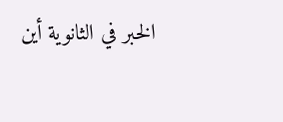الخبر في الثانوية أين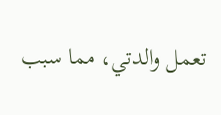تعمل والدتي، مما سبب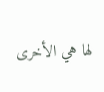لها هي الأخرى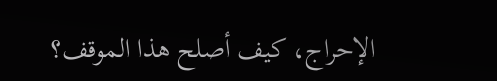الإحراج، كيف أصلح هذا الموقف؟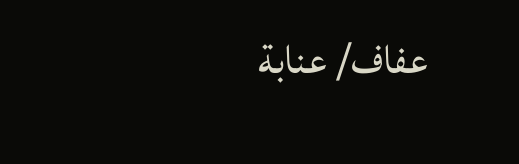عفاف/ عنابة